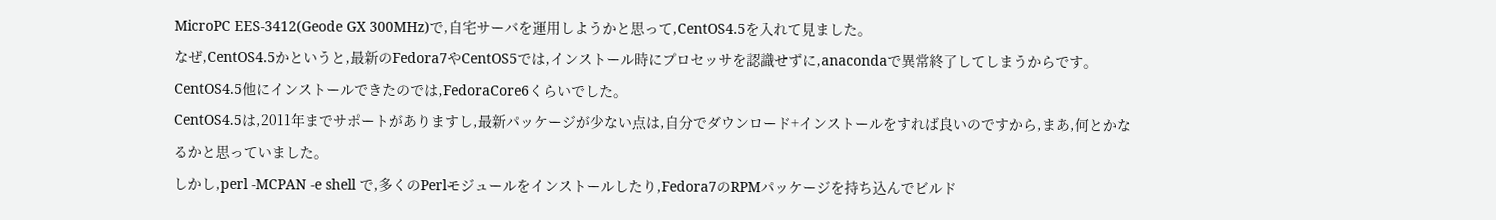MicroPC EES-3412(Geode GX 300MHz)で,自宅サーバを運用しようかと思って,CentOS4.5を入れて見ました。
なぜ,CentOS4.5かというと,最新のFedora7やCentOS5では,インストール時にプロセッサを認識せずに,anacondaで異常終了してしまうからです。CentOS4.5他にインストールできたのでは,FedoraCore6くらいでした。
CentOS4.5は,2011年までサポートがありますし,最新パッケージが少ない点は,自分でダウンロード+インストールをすれば良いのですから,まあ,何とかなるかと思っていました。
しかし,perl -MCPAN -e shell で,多くのPerlモジュールをインストールしたり,Fedora7のRPMパッケージを持ち込んでビルド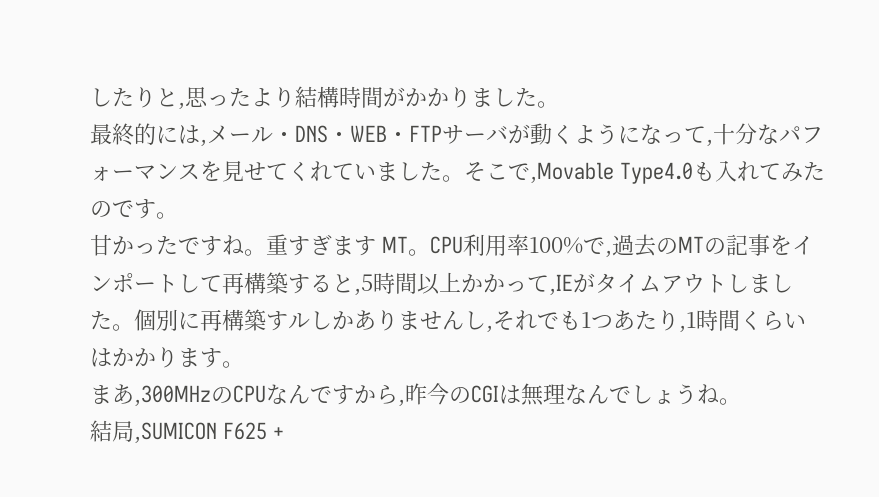したりと,思ったより結構時間がかかりました。
最終的には,メール・DNS・WEB・FTPサーバが動くようになって,十分なパフォーマンスを見せてくれていました。そこで,Movable Type4.0も入れてみたのです。
甘かったですね。重すぎます MT。CPU利用率100%で,過去のMTの記事をインポートして再構築すると,5時間以上かかって,IEがタイムアウトしました。個別に再構築すルしかありませんし,それでも1つあたり,1時間くらいはかかります。
まあ,300MHzのCPUなんですから,昨今のCGIは無理なんでしょうね。
結局,SUMICON F625 +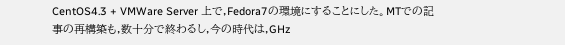CentOS4.3 + VMWare Server 上で,Fedora7の環境にすることにした。MTでの記事の再構築も,数十分で終わるし,今の時代は,GHz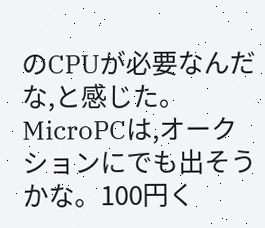のCPUが必要なんだな,と感じた。
MicroPCは,オークションにでも出そうかな。100円く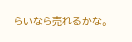らいなら売れるかな。